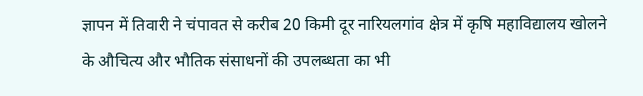ज्ञापन में तिवारी ने चंपावत से करीब 20 किमी दूर नारियलगांव क्षेत्र में कृषि महाविद्यालय खोलने के औचित्य और भौतिक संसाधनों की उपलब्धता का भी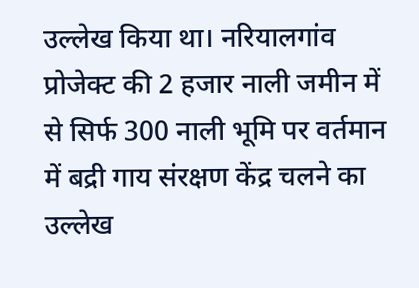उल्लेख किया था। नरियालगांव प्रोजेक्ट की 2 हजार नाली जमीन में से सिर्फ 300 नाली भूमि पर वर्तमान में बद्री गाय संरक्षण केंद्र चलने का उल्लेख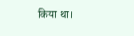किया था।